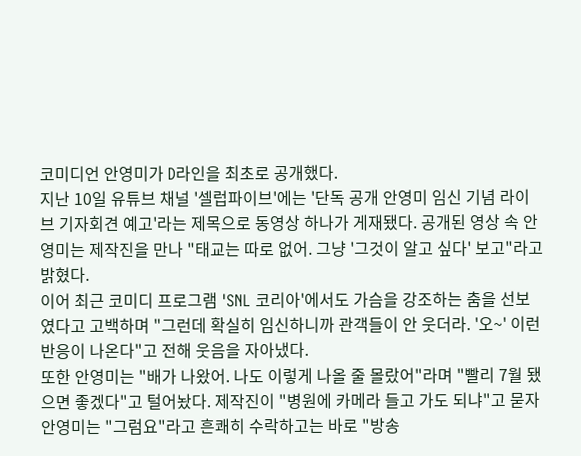코미디언 안영미가 D라인을 최초로 공개했다.
지난 10일 유튜브 채널 '셀럽파이브'에는 '단독 공개 안영미 임신 기념 라이브 기자회견 예고'라는 제목으로 동영상 하나가 게재됐다. 공개된 영상 속 안영미는 제작진을 만나 "태교는 따로 없어. 그냥 '그것이 알고 싶다' 보고"라고 밝혔다.
이어 최근 코미디 프로그램 'SNL 코리아'에서도 가슴을 강조하는 춤을 선보였다고 고백하며 "그런데 확실히 임신하니까 관객들이 안 웃더라. '오~' 이런 반응이 나온다"고 전해 웃음을 자아냈다.
또한 안영미는 "배가 나왔어. 나도 이렇게 나올 줄 몰랐어"라며 "빨리 7월 됐으면 좋겠다"고 털어놨다. 제작진이 "병원에 카메라 들고 가도 되냐"고 묻자 안영미는 "그럼요"라고 흔쾌히 수락하고는 바로 "방송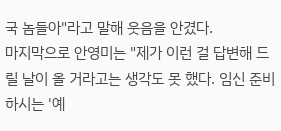국 놈들아"라고 말해 웃음을 안겼다.
마지막으로 안영미는 "제가 이런 걸 답변해 드릴 날이 올 거라고는 생각도 못 했다. 임신 준비하시는 '예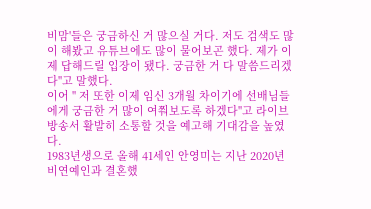비맘'들은 궁금하신 거 많으실 거다. 저도 검색도 많이 해봤고 유튜브에도 많이 물어보곤 했다. 제가 이제 답해드릴 입장이 됐다. 궁금한 거 다 말씀드리겠다"고 말했다.
이어 " 저 또한 이제 임신 3개월 차이기에 선배님들에게 궁금한 거 많이 여쭤보도록 하겠다"고 라이브 방송서 활발히 소통할 것을 예고해 기대감을 높였다.
1983년생으로 올해 41세인 안영미는 지난 2020년 비연예인과 결혼했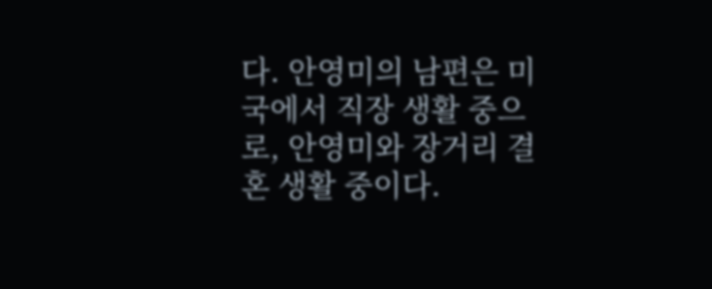다. 안영미의 남편은 미국에서 직장 생활 중으로, 안영미와 장거리 결혼 생활 중이다.